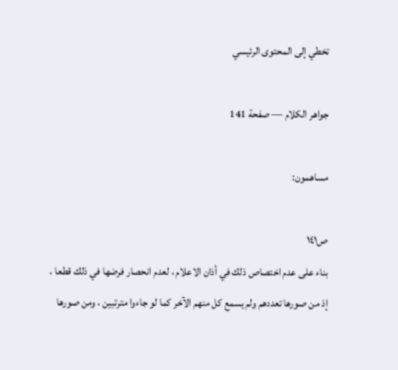تخطي إلى المحتوى الرئيسي

جواهر الكلام — صفحة 141

مساهمون:

ص١٤١
بناء على عدم اختصاص ذلك في أذان الاعلام ، لعدم انحصار فرضها في ذلك قطعا ، إذ من صورها تعددهم ولم يسمع كل منهم الآخر كما لو جاءوا مترتبين ، ومن صورها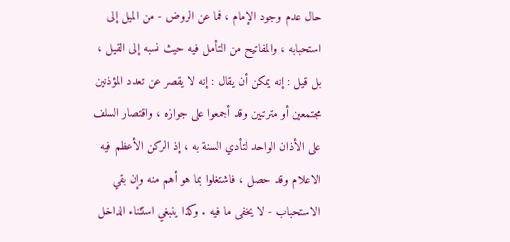حال عدم وجود الإمام ، فما عن الروض - من الميل إلى استحبابه ، والمفاتيح من التأمل فيه حيث نسبه إلى القيل ، بل قيل : إنه يمكن أن يقال : إنه لا يقصر عن تعدد المؤذنين مجتمعين أو مترتبين وقد أجمعوا على جوازه ، واقتصار السلف على الأذان الواحد لتأدي السنة به ، إذ الركن الأعظم فيه الاعلام وقد حصل ، فاشتغلوا بما هو أهم منه وإن بقي الاستحباب - لا يخفى ما فيه . وكذا ينبغي استثناء الداخل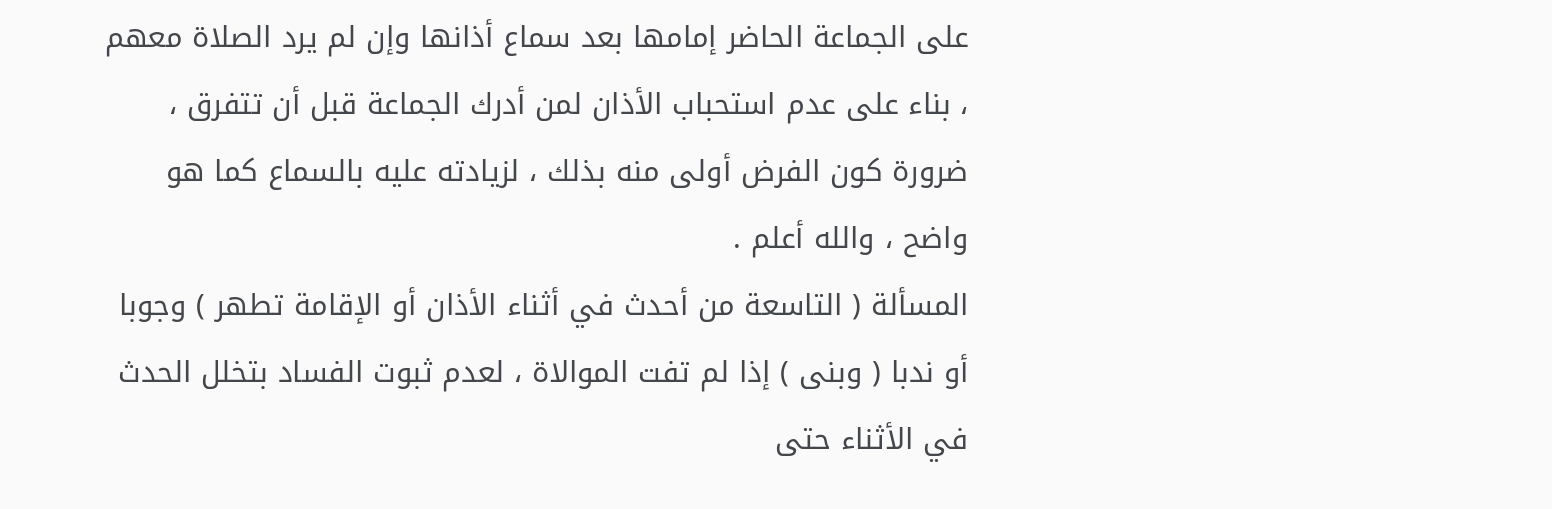على الجماعة الحاضر إمامها بعد سماع أذانها وإن لم يرد الصلاة معهم ، بناء على عدم استحباب الأذان لمن أدرك الجماعة قبل أن تتفرق ، ضرورة كون الفرض أولى منه بذلك ، لزيادته عليه بالسماع كما هو واضح ، والله أعلم .
المسألة ( التاسعة من أحدث في أثناء الأذان أو الإقامة تطهر ) وجوبا أو ندبا ( وبنى ) إذا لم تفت الموالاة ، لعدم ثبوت الفساد بتخلل الحدث في الأثناء حتى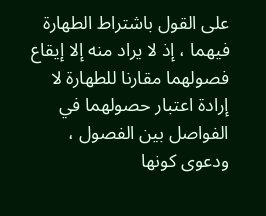على القول باشتراط الطهارة فيهما ، إذ لا يراد منه إلا إيقاع فصولهما مقارنا للطهارة لا إرادة اعتبار حصولهما في الفواصل بين الفصول ، ودعوى كونها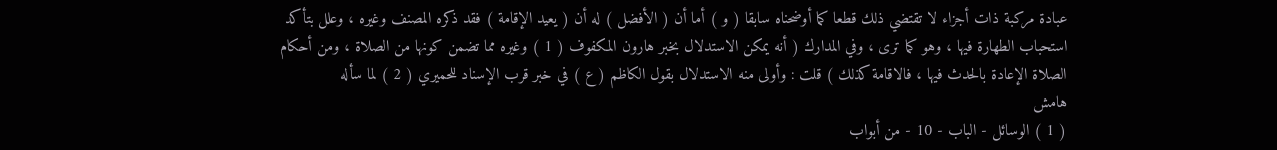عبادة مركبة ذات أجزاء لا تقتضي ذلك قطعا كما أوضحناه سابقا ( و ) أما أن ( الأفضل ) له أن ( يعيد الإقامة ) فقد ذكره المصنف وغيره ، وعلل بتأكد استحباب الطهارة فيها ، وهو كما ترى ، وفي المدارك ( أنه يمكن الاستدلال بخبر هارون المكفوف ( 1 ) وغيره مما تضمن كونها من الصلاة ، ومن أحكام الصلاة الإعادة بالحدث فيها ، فالاقامة كذلك ) قلت : وأولى منه الاستدلال بقول الكاظم ( ع ) في خبر قرب الإسناد للحميري ( 2 ) لما سأله
هامش
( 1 ) الوسائل - الباب - 10 - من أبواب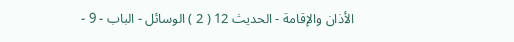الأذان والإقامة - الحديث 12 ( 2 ) الوسائل - الباب - 9 -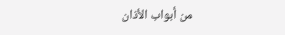من أبواب الأذان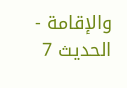والإقامة - الحديث 7